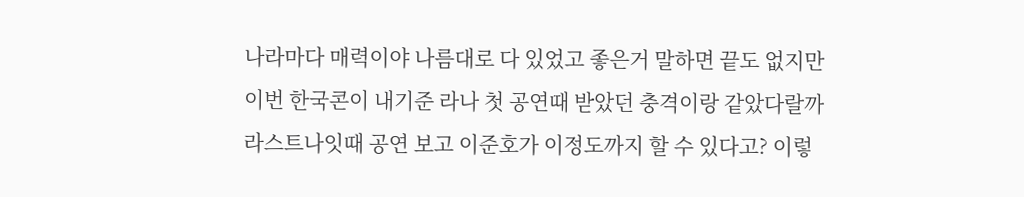나라마다 매력이야 나름대로 다 있었고 좋은거 말하면 끝도 없지만
이번 한국콘이 내기준 라나 첫 공연때 받았던 충격이랑 같았다랄까
라스트나잇때 공연 보고 이준호가 이정도까지 할 수 있다고? 이렇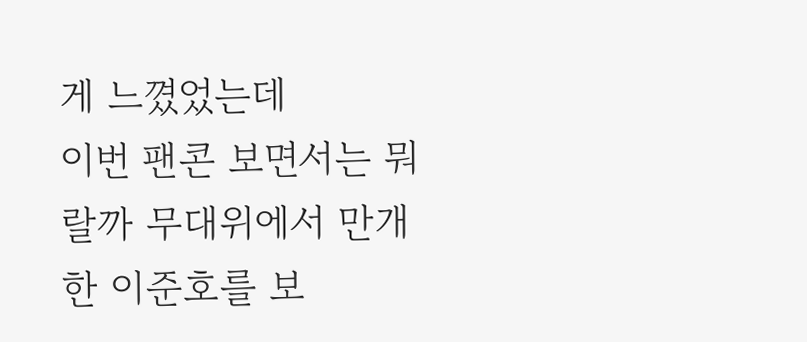게 느꼈었는데
이번 팬콘 보면서는 뭐랄까 무대위에서 만개한 이준호를 보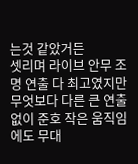는것 같았거든
셋리며 라이브 안무 조명 연출 다 최고였지만 무엇보다 다른 큰 연출 없이 준호 작은 움직임에도 무대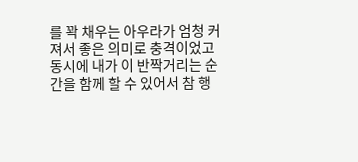를 꽉 채우는 아우라가 엄청 커져서 좋은 의미로 충격이었고 동시에 내가 이 반짝거리는 순간을 함께 할 수 있어서 참 행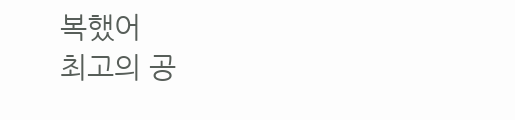복했어
최고의 공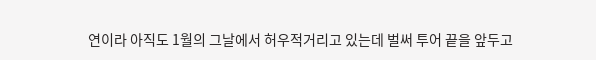연이라 아직도 1월의 그날에서 허우적거리고 있는데 벌써 투어 끝을 앞두고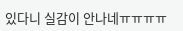있다니 실감이 안나네ㅠㅠㅠㅠ